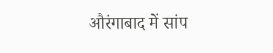औरंगाबाद में सांप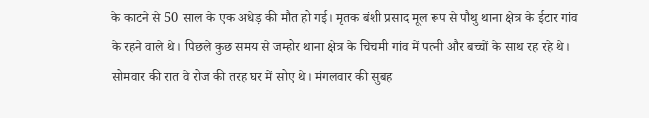के काटने से 50 साल के एक अधेड़ की मौत हो गई। मृतक बंशी प्रसाद मूल रूप से पौथु थाना क्षेत्र के ईटार गांव के रहने वाले थे। पिछले कुछ समय से जम्होर थाना क्षेत्र के चिचमी गांव में पत्नी और बच्चों के साथ रह रहे थे। सोमवार की रात वे रोज की तरह घर में सोए थे। मंगलवार की सुबह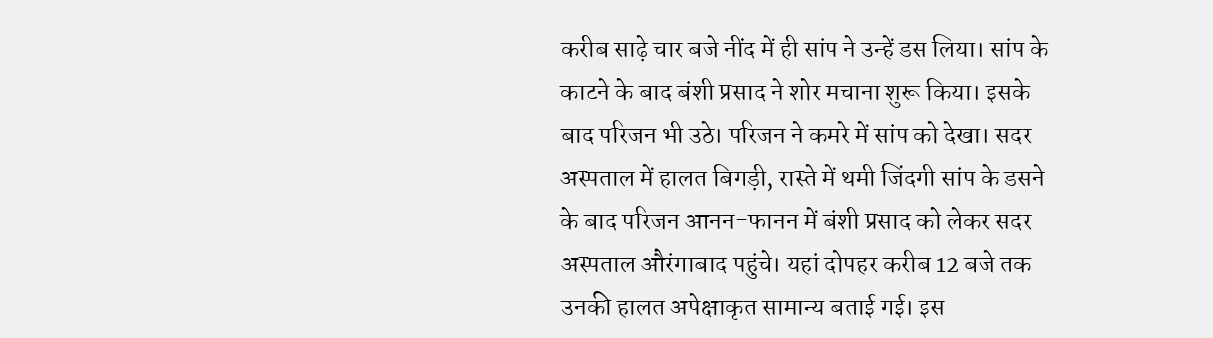करीब साढ़े चार बजे नींद में ही सांप ने उन्हें डस लिया। सांप के काटने के बाद बंशी प्रसाद ने शोर मचाना शुरू किया। इसके बाद परिजन भी उठे। परिजन ने कमरे में सांप को देखा। सदर अस्पताल में हालत बिगड़ी, रास्ते में थमी जिंदगी सांप के डसने के बाद परिजन आनन-फानन में बंशी प्रसाद को लेकर सदर अस्पताल औरंगाबाद पहुंचे। यहां दोपहर करीब 12 बजे तक उनकी हालत अपेक्षाकृत सामान्य बताई गई। इस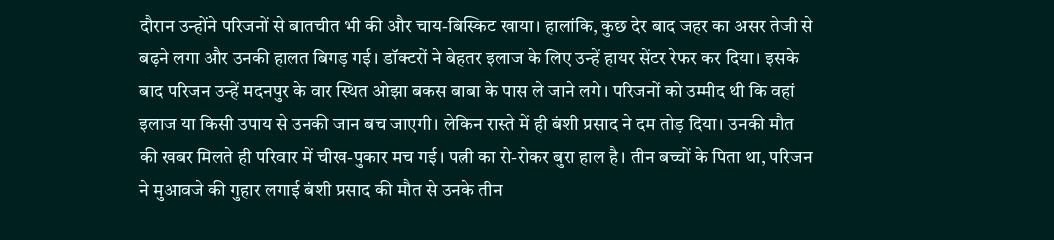दौरान उन्होंने परिजनों से बातचीत भी की और चाय-बिस्किट खाया। हालांकि, कुछ देर बाद जहर का असर तेजी से बढ़ने लगा और उनकी हालत बिगड़ गई। डॉक्टरों ने बेहतर इलाज के लिए उन्हें हायर सेंटर रेफर कर दिया। इसके बाद परिजन उन्हें मदनपुर के वार स्थित ओझा बकस बाबा के पास ले जाने लगे। परिजनों को उम्मीद थी कि वहां इलाज या किसी उपाय से उनकी जान बच जाएगी। लेकिन रास्ते में ही बंशी प्रसाद ने दम तोड़ दिया। उनकी मौत की खबर मिलते ही परिवार में चीख-पुकार मच गई। पत्नी का रो-रोकर बुरा हाल है। तीन बच्चों के पिता था, परिजन ने मुआवजे की गुहार लगाई बंशी प्रसाद की मौत से उनके तीन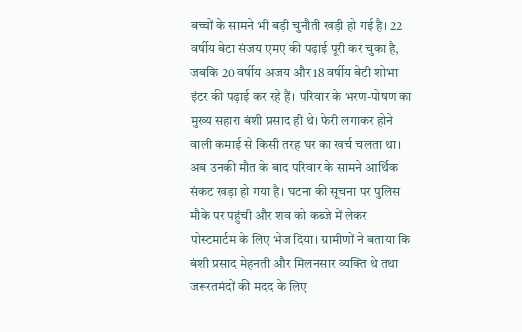बच्चों के सामने भी बड़ी चुनौती खड़ी हो गई है। 22 वर्षीय बेटा संजय एमए की पढ़ाई पूरी कर चुका है, जबकि 20 वर्षीय अजय और 18 वर्षीय बेटी शोभा इंटर की पढ़ाई कर रहे हैं। परिवार के भरण-पोषण का मुख्य सहारा बंशी प्रसाद ही थे। फेरी लगाकर होने वाली कमाई से किसी तरह घर का खर्च चलता था। अब उनकी मौत के बाद परिवार के सामने आर्थिक संकट खड़ा हो गया है। घटना की सूचना पर पुलिस मौके पर पहुंची और शव को कब्जे में लेकर पोस्टमार्टम के लिए भेज दिया। ग्रामीणों ने बताया कि बंशी प्रसाद मेहनती और मिलनसार व्यक्ति थे तथा जरूरतमंदों की मदद के लिए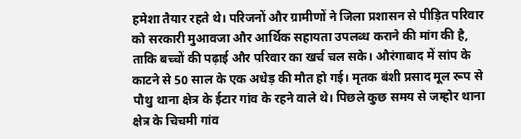हमेशा तैयार रहते थे। परिजनों और ग्रामीणों ने जिला प्रशासन से पीड़ित परिवार को सरकारी मुआवजा और आर्थिक सहायता उपलब्ध कराने की मांग की है, ताकि बच्चों की पढ़ाई और परिवार का खर्च चल सके। औरंगाबाद में सांप के काटने से 50 साल के एक अधेड़ की मौत हो गई। मृतक बंशी प्रसाद मूल रूप से पौथु थाना क्षेत्र के ईटार गांव के रहने वाले थे। पिछले कुछ समय से जम्होर थाना क्षेत्र के चिचमी गांव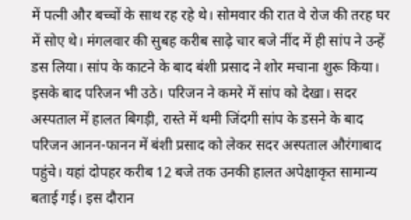में पत्नी और बच्चों के साथ रह रहे थे। सोमवार की रात वे रोज की तरह घर में सोए थे। मंगलवार की सुबह करीब साढ़े चार बजे नींद में ही सांप ने उन्हें डस लिया। सांप के काटने के बाद बंशी प्रसाद ने शोर मचाना शुरू किया। इसके बाद परिजन भी उठे। परिजन ने कमरे में सांप को देखा। सदर अस्पताल में हालत बिगड़ी, रास्ते में थमी जिंदगी सांप के डसने के बाद परिजन आनन-फानन में बंशी प्रसाद को लेकर सदर अस्पताल औरंगाबाद पहुंचे। यहां दोपहर करीब 12 बजे तक उनकी हालत अपेक्षाकृत सामान्य बताई गई। इस दौरान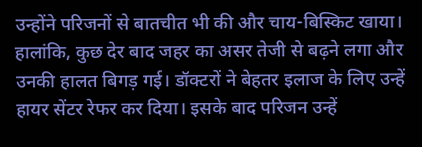उन्होंने परिजनों से बातचीत भी की और चाय-बिस्किट खाया। हालांकि, कुछ देर बाद जहर का असर तेजी से बढ़ने लगा और उनकी हालत बिगड़ गई। डॉक्टरों ने बेहतर इलाज के लिए उन्हें हायर सेंटर रेफर कर दिया। इसके बाद परिजन उन्हें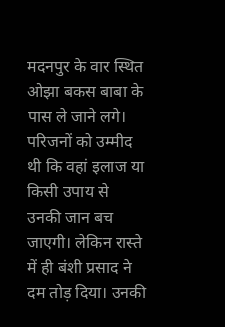मदनपुर के वार स्थित ओझा बकस बाबा के पास ले जाने लगे। परिजनों को उम्मीद थी कि वहां इलाज या किसी उपाय से उनकी जान बच जाएगी। लेकिन रास्ते में ही बंशी प्रसाद ने दम तोड़ दिया। उनकी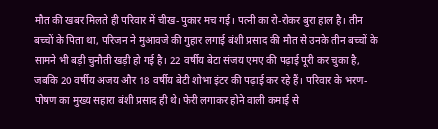मौत की खबर मिलते ही परिवार में चीख-पुकार मच गई। पत्नी का रो-रोकर बुरा हाल है। तीन बच्चों के पिता था, परिजन ने मुआवजे की गुहार लगाई बंशी प्रसाद की मौत से उनके तीन बच्चों के सामने भी बड़ी चुनौती खड़ी हो गई है। 22 वर्षीय बेटा संजय एमए की पढ़ाई पूरी कर चुका है, जबकि 20 वर्षीय अजय और 18 वर्षीय बेटी शोभा इंटर की पढ़ाई कर रहे हैं। परिवार के भरण-पोषण का मुख्य सहारा बंशी प्रसाद ही थे। फेरी लगाकर होने वाली कमाई से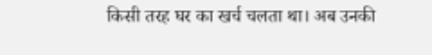किसी तरह घर का खर्च चलता था। अब उनकी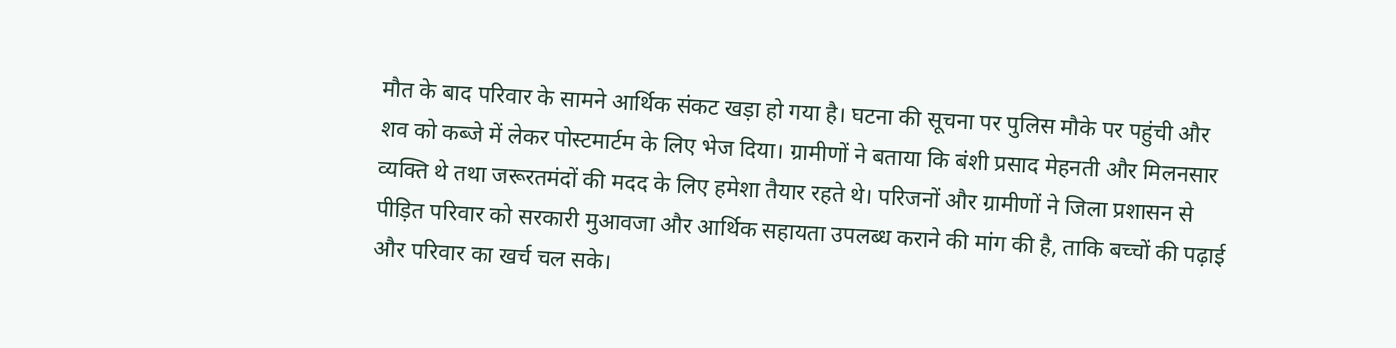मौत के बाद परिवार के सामने आर्थिक संकट खड़ा हो गया है। घटना की सूचना पर पुलिस मौके पर पहुंची और शव को कब्जे में लेकर पोस्टमार्टम के लिए भेज दिया। ग्रामीणों ने बताया कि बंशी प्रसाद मेहनती और मिलनसार व्यक्ति थे तथा जरूरतमंदों की मदद के लिए हमेशा तैयार रहते थे। परिजनों और ग्रामीणों ने जिला प्रशासन से पीड़ित परिवार को सरकारी मुआवजा और आर्थिक सहायता उपलब्ध कराने की मांग की है, ताकि बच्चों की पढ़ाई और परिवार का खर्च चल सके।